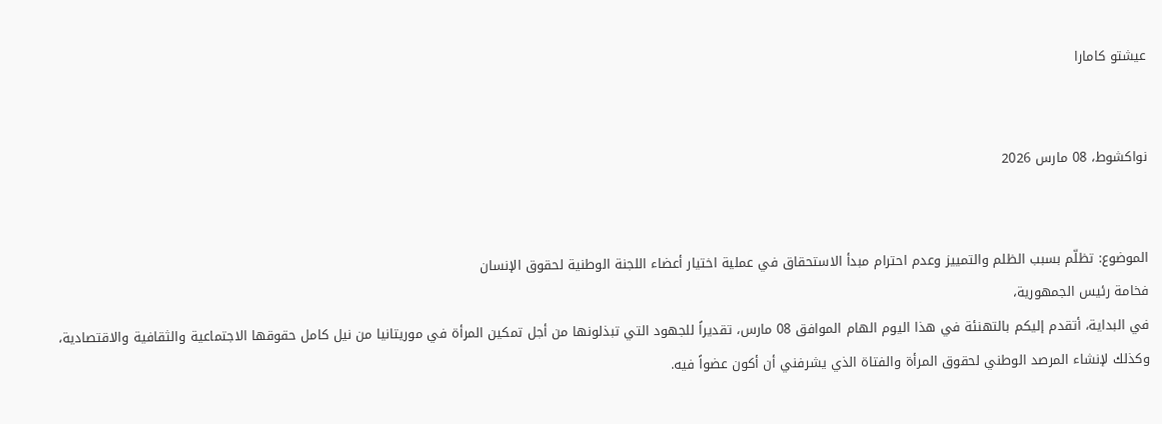عيشتو كامارا


نواكشوط، 08 مارس 2026


الموضوع: تظلّم بسبب الظلم والتمييز وعدم احترام مبدأ الاستحقاق في عملية اختيار أعضاء اللجنة الوطنية لحقوق الإنسان
فخامة رئيس الجمهورية،
في البداية، أتقدم إليكم بالتهنئة في هذا اليوم الهام الموافق 08 مارس، تقديراً للجهود التي تبذلونها من أجل تمكين المرأة في موريتانيا من نيل كامل حقوقها الاجتماعية والثقافية والاقتصادية، وكذلك لإنشاء المرصد الوطني لحقوق المرأة والفتاة الذي يشرفني أن أكون عضواً فيه.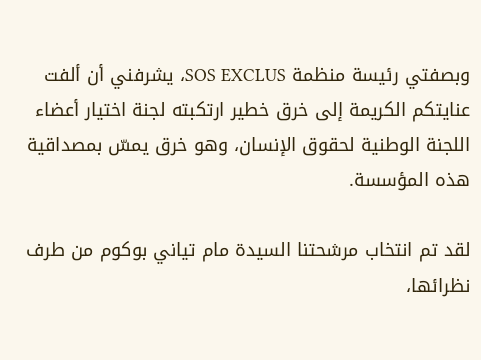وبصفتي رئيسة منظمة SOS EXCLUS، يشرفني أن ألفت عنايتكم الكريمة إلى خرق خطير ارتكبته لجنة اختيار أعضاء اللجنة الوطنية لحقوق الإنسان، وهو خرق يمسّ بمصداقية هذه المؤسسة.

لقد تم انتخاب مرشحتنا السيدة مام تياني بوكوم من طرف نظرائها،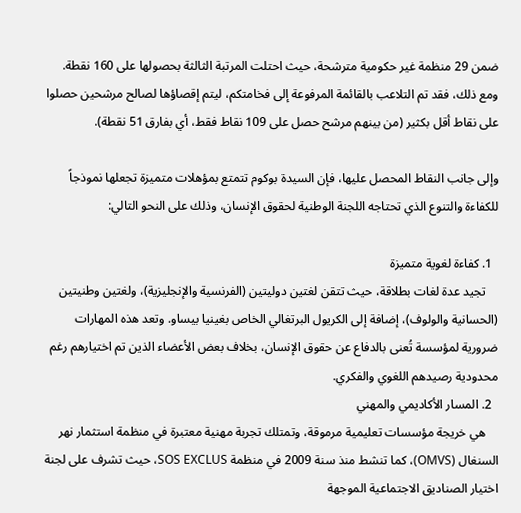ضمن 29 منظمة غير حكومية مترشحة، حيث احتلت المرتبة الثالثة بحصولها على 160 نقطة. ومع ذلك، فقد تم التلاعب بالقائمة المرفوعة إلى فخامتكم، ليتم إقصاؤها لصالح مرشحين حصلوا على نقاط أقل بكثير (من بينهم مرشح حصل على 109 نقاط فقط، أي بفارق 51 نقطة).

وإلى جانب النقاط المحصل عليها، فإن السيدة بوكوم تتمتع بمؤهلات متميزة تجعلها نموذجاً للكفاءة والتنوع الذي تحتاجه اللجنة الوطنية لحقوق الإنسان، وذلك على النحو التالي:

  1. كفاءة لغوية متميزة
    تجيد عدة لغات بطلاقة، حيث تتقن لغتين دوليتين (الفرنسية والإنجليزية)، ولغتين وطنيتين (الحسانية والولوف)، إضافة إلى الكريول البرتغالي الخاص بغينيا بيساو. وتعد هذه المهارات ضرورية لمؤسسة تُعنى بالدفاع عن حقوق الإنسان، بخلاف بعض الأعضاء الذين تم اختيارهم رغم محدودية رصيدهم اللغوي والفكري.
  2. المسار الأكاديمي والمهني
    هي خريجة مؤسسات تعليمية مرموقة، وتمتلك تجربة مهنية معتبرة في منظمة استثمار نهر السنغال (OMVS)، كما تنشط منذ سنة 2009 في منظمة SOS EXCLUS، حيث تشرف على لجنة اختيار الصناديق الاجتماعية الموجهة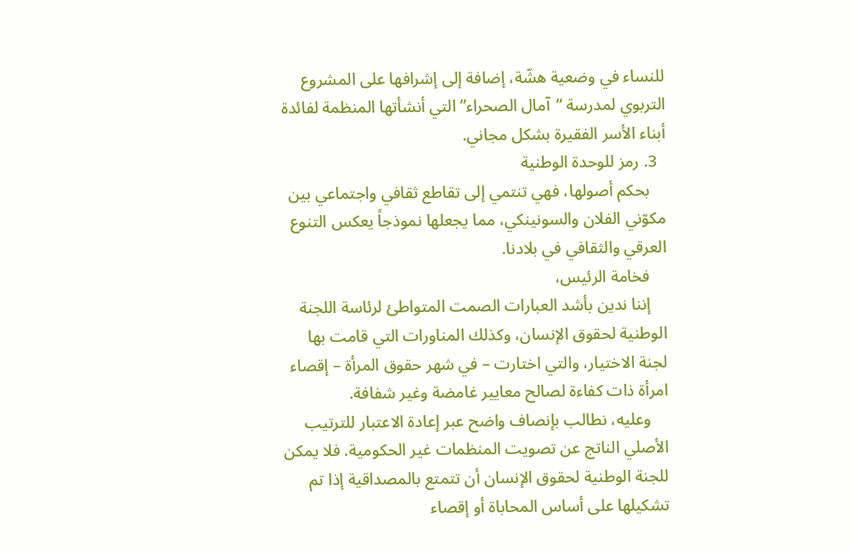للنساء في وضعية هشّة، إضافة إلى إشرافها على المشروع التربوي لمدرسة “آمال الصحراء” التي أنشأتها المنظمة لفائدة أبناء الأسر الفقيرة بشكل مجاني.
  3. رمز للوحدة الوطنية
    بحكم أصولها، فهي تنتمي إلى تقاطع ثقافي واجتماعي بين مكوّني الفلان والسونينكي، مما يجعلها نموذجاً يعكس التنوع العرقي والثقافي في بلادنا.
    فخامة الرئيس،
    إننا ندين بأشد العبارات الصمت المتواطئ لرئاسة اللجنة الوطنية لحقوق الإنسان، وكذلك المناورات التي قامت بها لجنة الاختيار، والتي اختارت – في شهر حقوق المرأة – إقصاء امرأة ذات كفاءة لصالح معايير غامضة وغير شفافة.
    وعليه، نطالب بإنصاف واضح عبر إعادة الاعتبار للترتيب الأصلي الناتج عن تصويت المنظمات غير الحكومية. فلا يمكن للجنة الوطنية لحقوق الإنسان أن تتمتع بالمصداقية إذا تم تشكيلها على أساس المحاباة أو إقصاء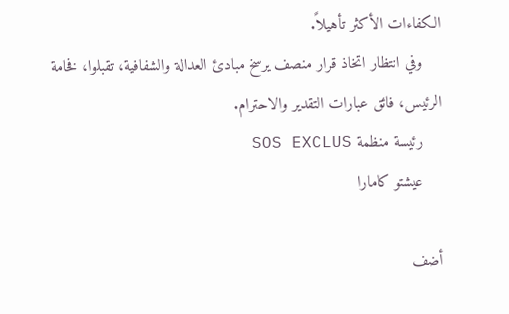الكفاءات الأكثر تأهيلاً.
    وفي انتظار اتخاذ قرار منصف يرسخ مبادئ العدالة والشفافية، تقبلوا، فخامة الرئيس، فائق عبارات التقدير والاحترام.
    رئيسة منظمة SOS EXCLUS
    عيشتو كامارا

أضف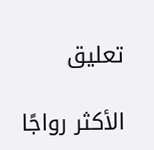تعليق

الأكثر رواجًا